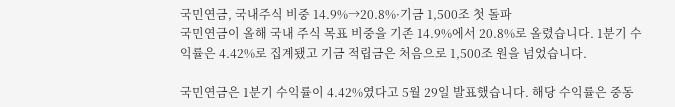국민연금, 국내주식 비중 14.9%→20.8%·기금 1,500조 첫 돌파
국민연금이 올해 국내 주식 목표 비중을 기존 14.9%에서 20.8%로 올렸습니다. 1분기 수익률은 4.42%로 집계됐고 기금 적립금은 처음으로 1,500조 원을 넘었습니다.

국민연금은 1분기 수익률이 4.42%였다고 5월 29일 발표했습니다. 해당 수익률은 중동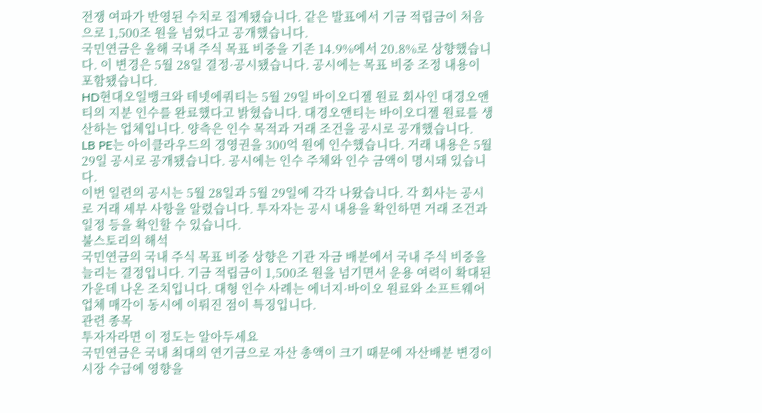전쟁 여파가 반영된 수치로 집계됐습니다. 같은 발표에서 기금 적립금이 처음으로 1,500조 원을 넘었다고 공개했습니다.
국민연금은 올해 국내 주식 목표 비중을 기존 14.9%에서 20.8%로 상향했습니다. 이 변경은 5월 28일 결정·공시됐습니다. 공시에는 목표 비중 조정 내용이 포함됐습니다.
HD현대오일뱅크와 테넷에쿼티는 5월 29일 바이오디젤 원료 회사인 대경오앤티의 지분 인수를 완료했다고 밝혔습니다. 대경오앤티는 바이오디젤 원료를 생산하는 업체입니다. 양측은 인수 목적과 거래 조건을 공시로 공개했습니다.
LB PE는 아이클라우드의 경영권을 300억 원에 인수했습니다. 거래 내용은 5월 29일 공시로 공개됐습니다. 공시에는 인수 주체와 인수 금액이 명시돼 있습니다.
이번 일련의 공시는 5월 28일과 5월 29일에 각각 나왔습니다. 각 회사는 공시로 거래 세부 사항을 알렸습니다. 투자자는 공시 내용을 확인하면 거래 조건과 일정 등을 확인할 수 있습니다.
불스토리의 해석
국민연금의 국내 주식 목표 비중 상향은 기관 자금 배분에서 국내 주식 비중을 늘리는 결정입니다. 기금 적립금이 1,500조 원을 넘기면서 운용 여력이 확대된 가운데 나온 조치입니다. 대형 인수 사례는 에너지·바이오 원료와 소프트웨어 업체 매각이 동시에 이뤄진 점이 특징입니다.
관련 종목
투자자라면 이 정도는 알아두세요
국민연금은 국내 최대의 연기금으로 자산 총액이 크기 때문에 자산배분 변경이 시장 수급에 영향을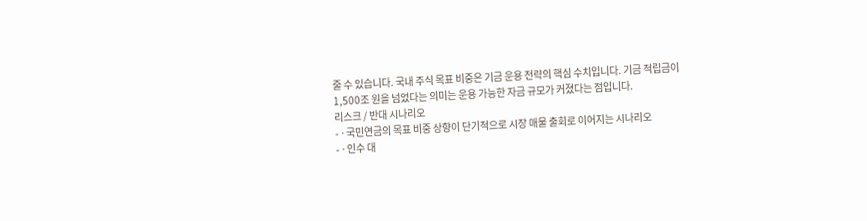줄 수 있습니다. 국내 주식 목표 비중은 기금 운용 전략의 핵심 수치입니다. 기금 적립금이 1,500조 원을 넘었다는 의미는 운용 가능한 자금 규모가 커졌다는 점입니다.
리스크 / 반대 시나리오
- ·국민연금의 목표 비중 상향이 단기적으로 시장 매물 출회로 이어지는 시나리오
- ·인수 대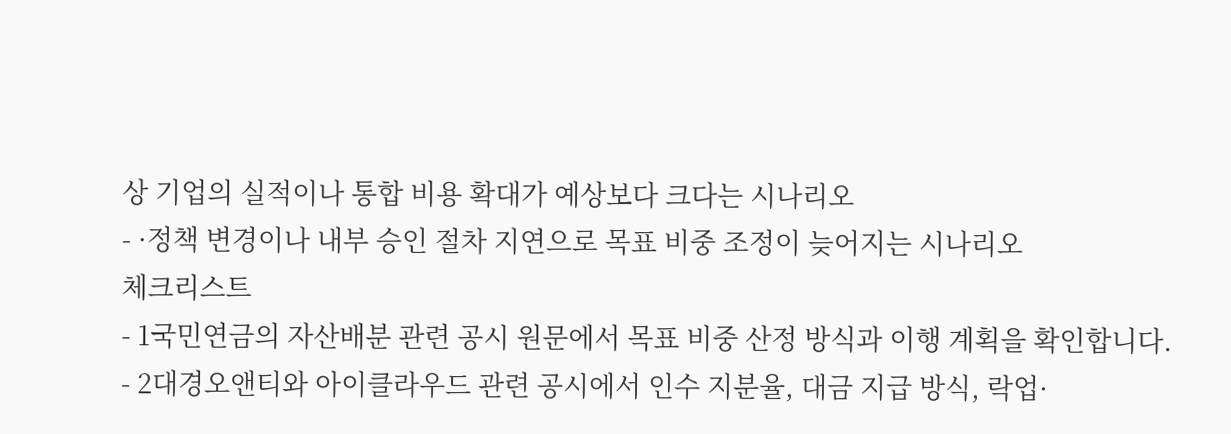상 기업의 실적이나 통합 비용 확대가 예상보다 크다는 시나리오
- ·정책 변경이나 내부 승인 절차 지연으로 목표 비중 조정이 늦어지는 시나리오
체크리스트
- 1국민연금의 자산배분 관련 공시 원문에서 목표 비중 산정 방식과 이행 계획을 확인합니다.
- 2대경오앤티와 아이클라우드 관련 공시에서 인수 지분율, 대금 지급 방식, 락업·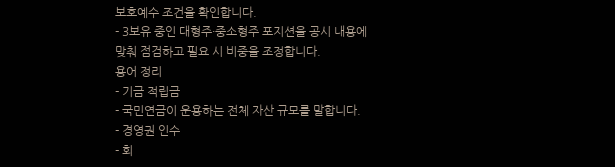보호예수 조건을 확인합니다.
- 3보유 중인 대형주·중소형주 포지션을 공시 내용에 맞춰 점검하고 필요 시 비중을 조정합니다.
용어 정리
- 기금 적립금
- 국민연금이 운용하는 전체 자산 규모를 말합니다.
- 경영권 인수
- 회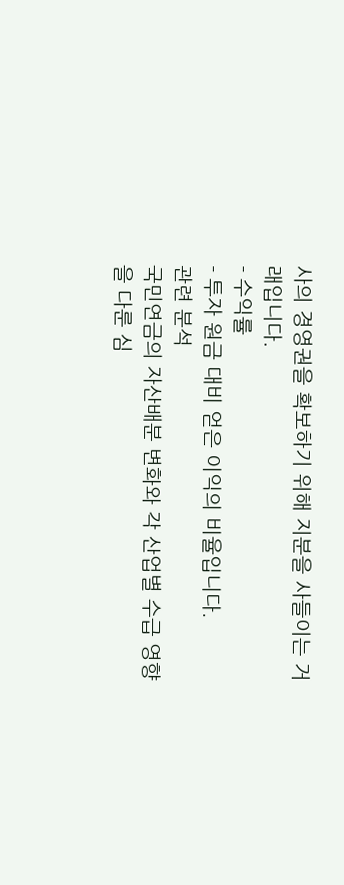사의 경영권을 확보하기 위해 지분을 사들이는 거래입니다.
- 수익률
- 투자 원금 대비 얻은 이익의 비율입니다.
관련 분석
국민연금의 자산배분 변화와 각 산업별 수급 영향을 다룬 심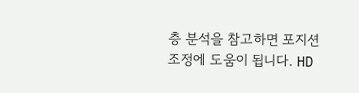층 분석을 참고하면 포지션 조정에 도움이 됩니다. HD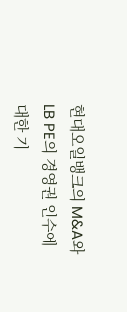현대오일뱅크의 M&A와 LB PE의 경영권 인수에 대한 기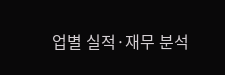업별 실적·재무 분석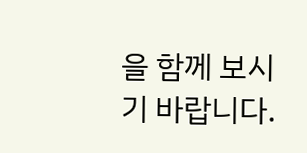을 함께 보시기 바랍니다.